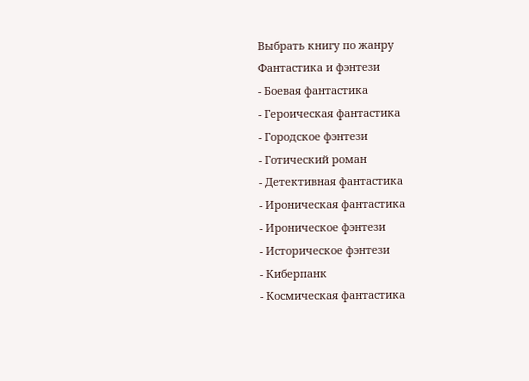Выбрать книгу по жанру
Фантастика и фэнтези
- Боевая фантастика
- Героическая фантастика
- Городское фэнтези
- Готический роман
- Детективная фантастика
- Ироническая фантастика
- Ироническое фэнтези
- Историческое фэнтези
- Киберпанк
- Космическая фантастика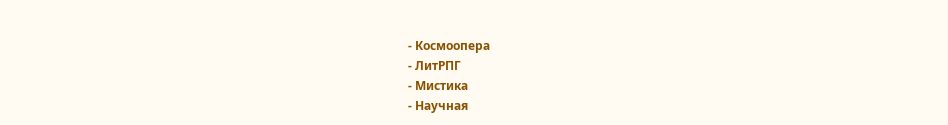- Космоопера
- ЛитРПГ
- Мистика
- Научная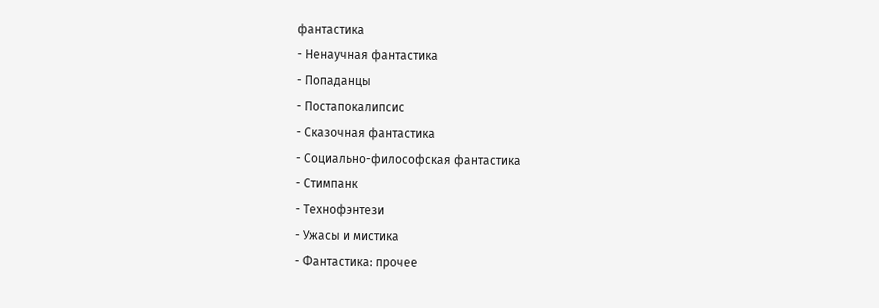фантастика
- Ненаучная фантастика
- Попаданцы
- Постапокалипсис
- Сказочная фантастика
- Социально-философская фантастика
- Стимпанк
- Технофэнтези
- Ужасы и мистика
- Фантастика: прочее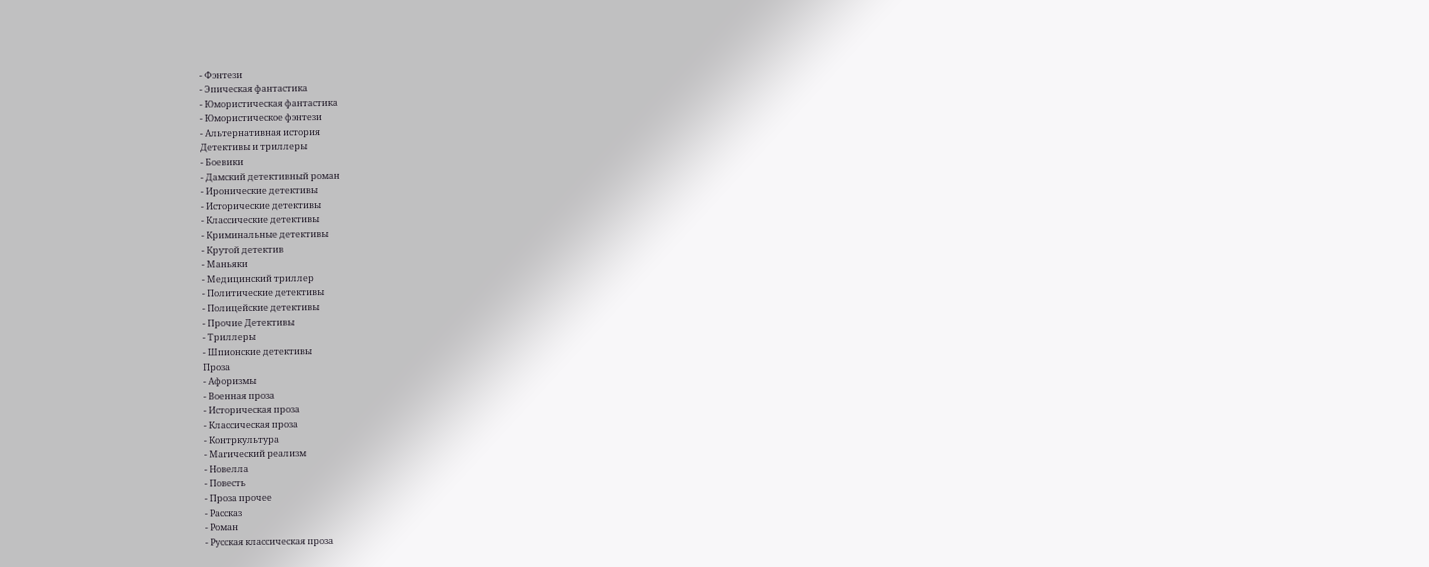- Фэнтези
- Эпическая фантастика
- Юмористическая фантастика
- Юмористическое фэнтези
- Альтернативная история
Детективы и триллеры
- Боевики
- Дамский детективный роман
- Иронические детективы
- Исторические детективы
- Классические детективы
- Криминальные детективы
- Крутой детектив
- Маньяки
- Медицинский триллер
- Политические детективы
- Полицейские детективы
- Прочие Детективы
- Триллеры
- Шпионские детективы
Проза
- Афоризмы
- Военная проза
- Историческая проза
- Классическая проза
- Контркультура
- Магический реализм
- Новелла
- Повесть
- Проза прочее
- Рассказ
- Роман
- Русская классическая проза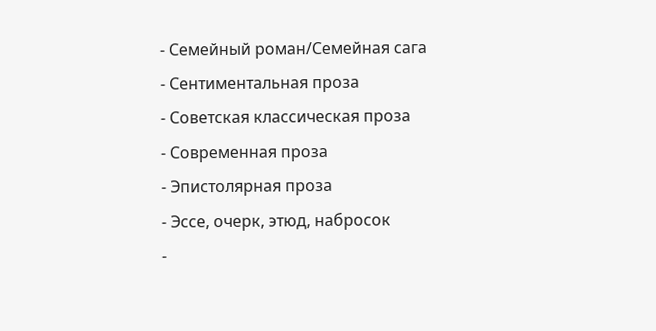- Семейный роман/Семейная сага
- Сентиментальная проза
- Советская классическая проза
- Современная проза
- Эпистолярная проза
- Эссе, очерк, этюд, набросок
-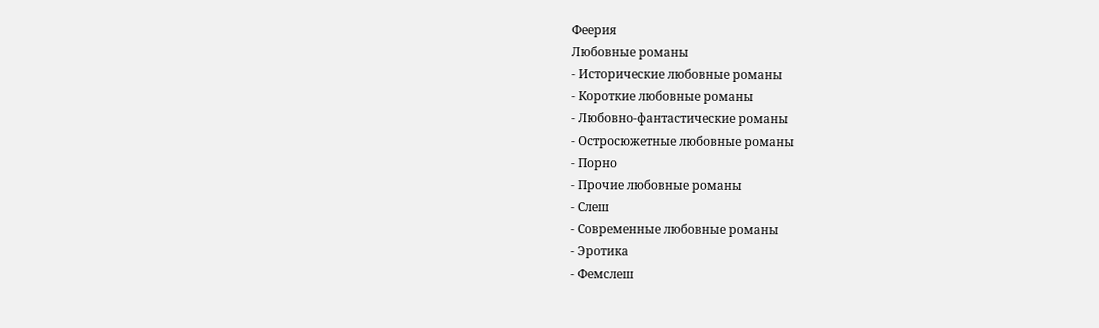Феерия
Любовные романы
- Исторические любовные романы
- Короткие любовные романы
- Любовно-фантастические романы
- Остросюжетные любовные романы
- Порно
- Прочие любовные романы
- Слеш
- Современные любовные романы
- Эротика
- Фемслеш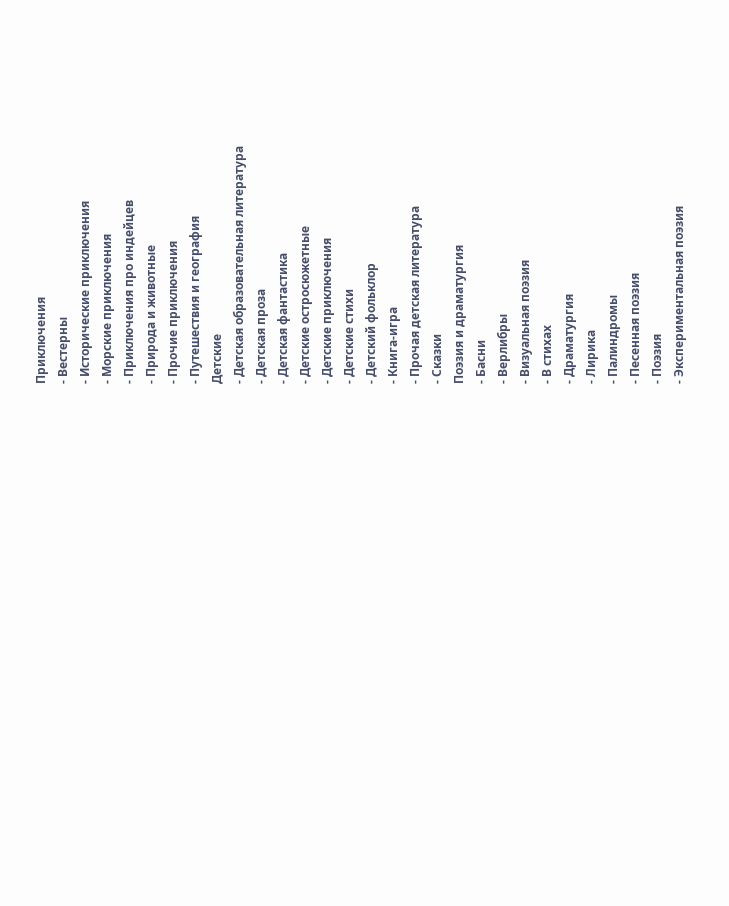Приключения
- Вестерны
- Исторические приключения
- Морские приключения
- Приключения про индейцев
- Природа и животные
- Прочие приключения
- Путешествия и география
Детские
- Детская образовательная литература
- Детская проза
- Детская фантастика
- Детские остросюжетные
- Детские приключения
- Детские стихи
- Детский фольклор
- Книга-игра
- Прочая детская литература
- Сказки
Поэзия и драматургия
- Басни
- Верлибры
- Визуальная поэзия
- В стихах
- Драматургия
- Лирика
- Палиндромы
- Песенная поэзия
- Поэзия
- Экспериментальная поэзия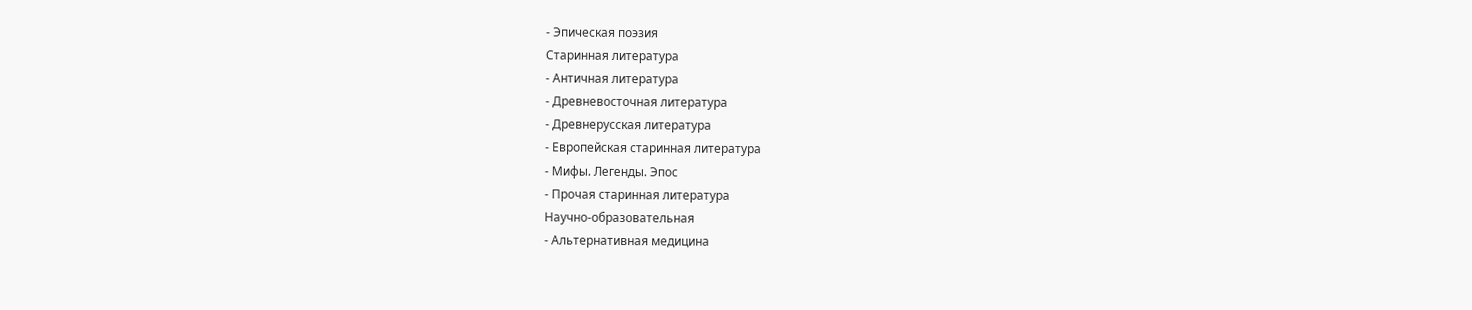- Эпическая поэзия
Старинная литература
- Античная литература
- Древневосточная литература
- Древнерусская литература
- Европейская старинная литература
- Мифы. Легенды. Эпос
- Прочая старинная литература
Научно-образовательная
- Альтернативная медицина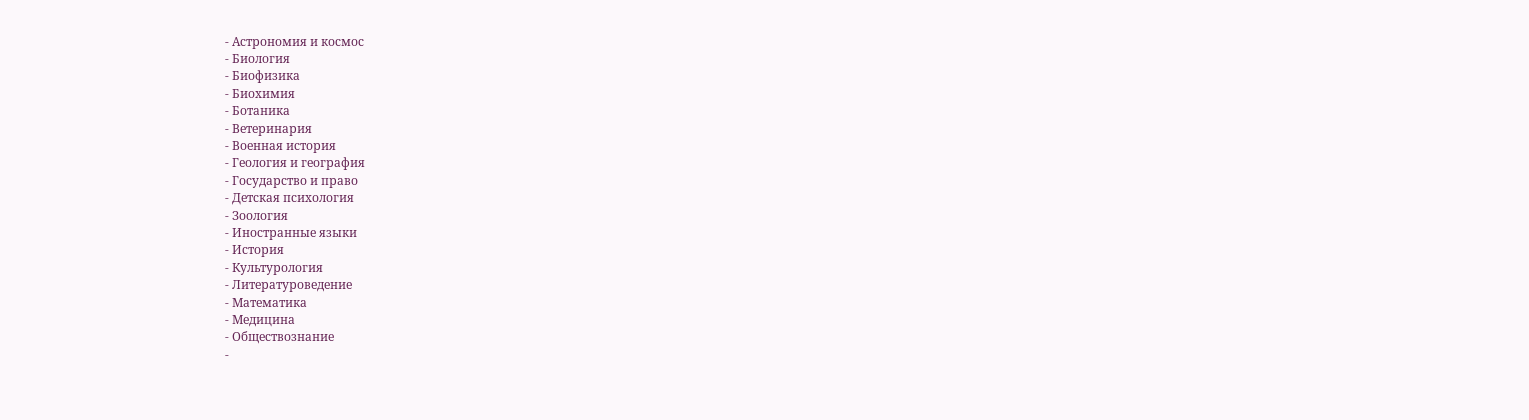- Астрономия и космос
- Биология
- Биофизика
- Биохимия
- Ботаника
- Ветеринария
- Военная история
- Геология и география
- Государство и право
- Детская психология
- Зоология
- Иностранные языки
- История
- Культурология
- Литературоведение
- Математика
- Медицина
- Обществознание
-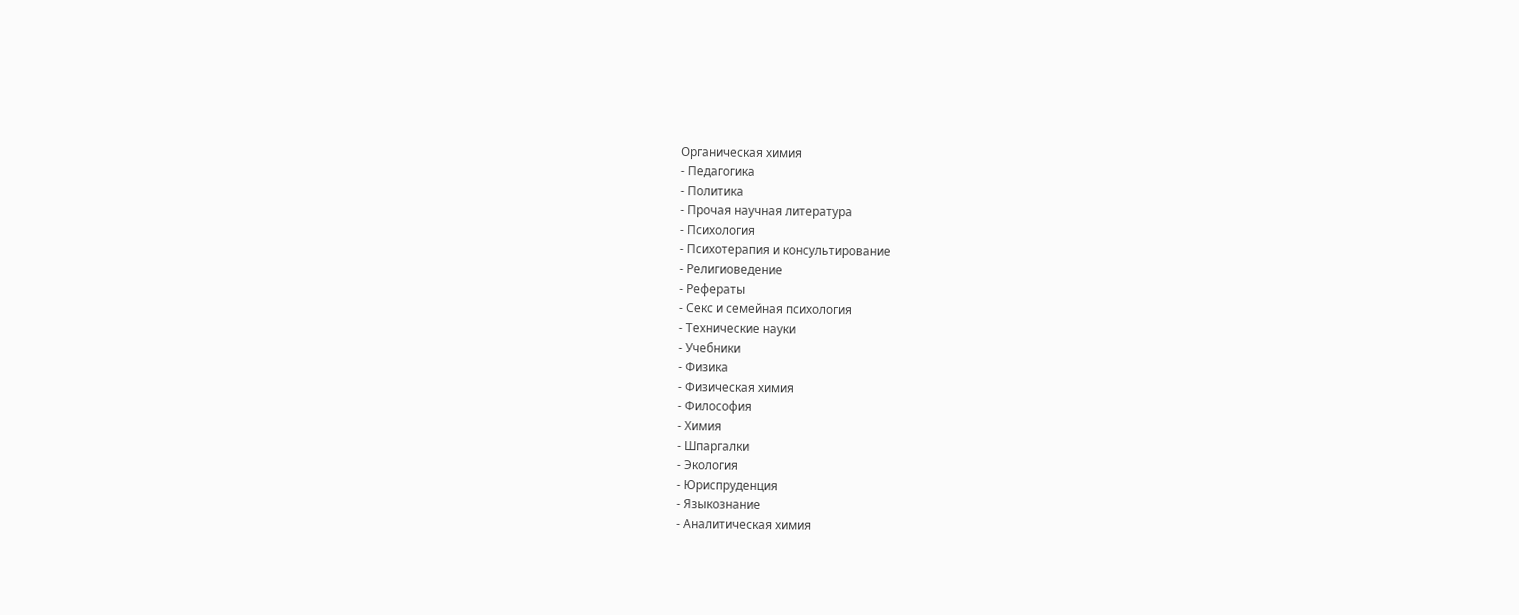Органическая химия
- Педагогика
- Политика
- Прочая научная литература
- Психология
- Психотерапия и консультирование
- Религиоведение
- Рефераты
- Секс и семейная психология
- Технические науки
- Учебники
- Физика
- Физическая химия
- Философия
- Химия
- Шпаргалки
- Экология
- Юриспруденция
- Языкознание
- Аналитическая химия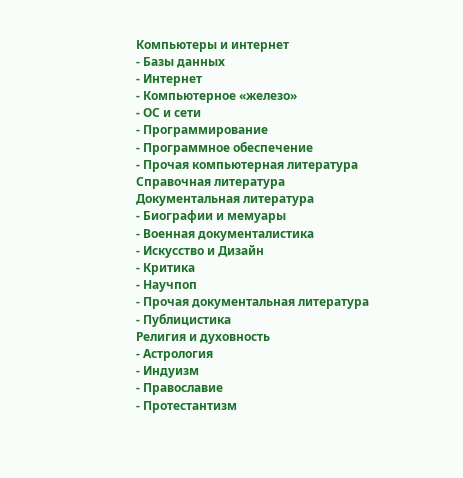Компьютеры и интернет
- Базы данных
- Интернет
- Компьютерное «железо»
- ОС и сети
- Программирование
- Программное обеспечение
- Прочая компьютерная литература
Справочная литература
Документальная литература
- Биографии и мемуары
- Военная документалистика
- Искусство и Дизайн
- Критика
- Научпоп
- Прочая документальная литература
- Публицистика
Религия и духовность
- Астрология
- Индуизм
- Православие
- Протестантизм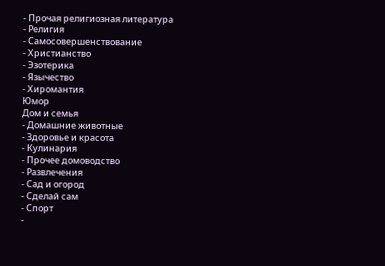- Прочая религиозная литература
- Религия
- Самосовершенствование
- Христианство
- Эзотерика
- Язычество
- Хиромантия
Юмор
Дом и семья
- Домашние животные
- Здоровье и красота
- Кулинария
- Прочее домоводство
- Развлечения
- Сад и огород
- Сделай сам
- Спорт
-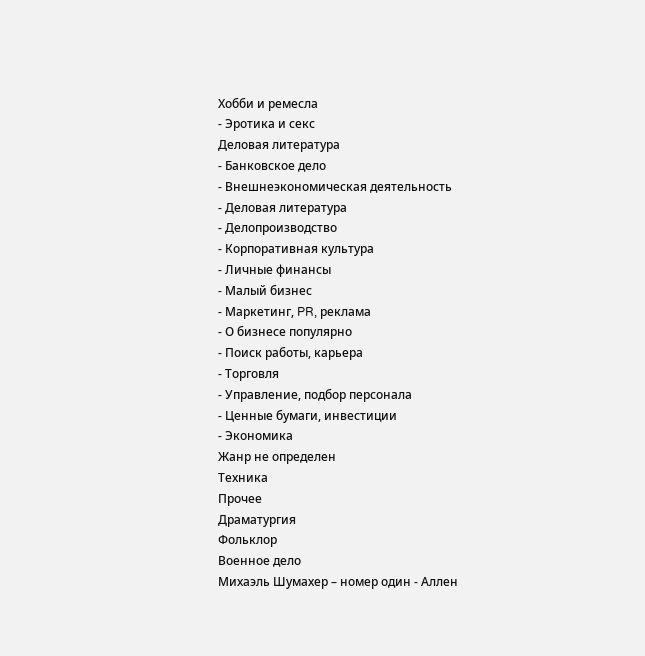Хобби и ремесла
- Эротика и секс
Деловая литература
- Банковское дело
- Внешнеэкономическая деятельность
- Деловая литература
- Делопроизводство
- Корпоративная культура
- Личные финансы
- Малый бизнес
- Маркетинг, PR, реклама
- О бизнесе популярно
- Поиск работы, карьера
- Торговля
- Управление, подбор персонала
- Ценные бумаги, инвестиции
- Экономика
Жанр не определен
Техника
Прочее
Драматургия
Фольклор
Военное дело
Михаэль Шумахер – номер один - Аллен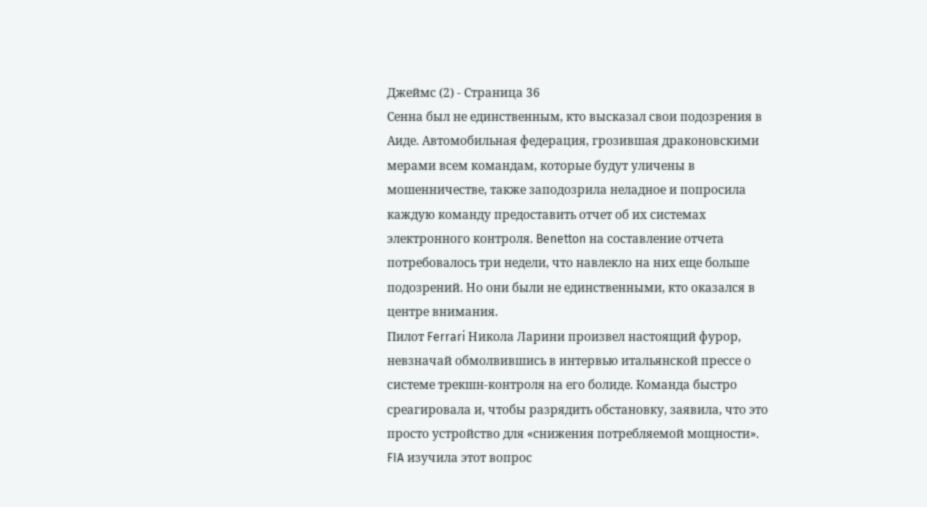Джеймс (2) - Страница 36
Сенна был не единственным, кто высказал свои подозрения в Аиде. Автомобильная федерация, грозившая драконовскими мерами всем командам, которые будут уличены в мошенничестве, также заподозрила неладное и попросила каждую команду предоставить отчет об их системах электронного контроля. Benetton на составление отчета потребовалось три недели, что навлекло на них еще больше подозрений. Но они были не единственными, кто оказался в центре внимания.
Пилот Ferrari Никола Ларини произвел настоящий фурор, невзначай обмолвившись в интервью итальянской прессе о системе трекшн-контроля на его болиде. Команда быстро среагировала и, чтобы разрядить обстановку, заявила, что это просто устройство для «снижения потребляемой мощности». FIA изучила этот вопрос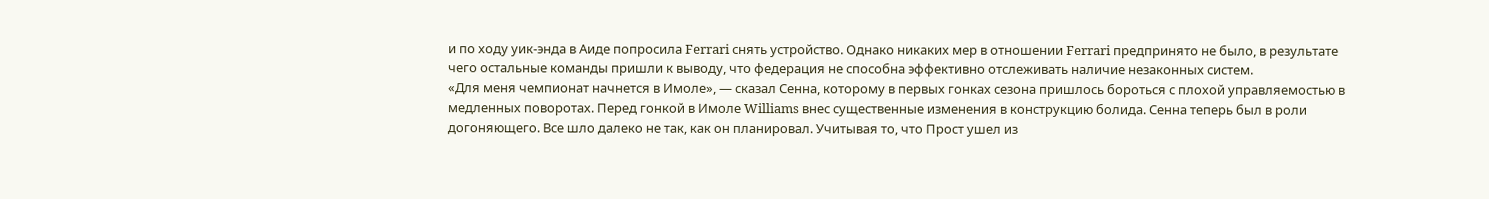и по ходу уик-энда в Аиде попросила Ferrari снять устройство. Однако никаких мер в отношении Ferrari предпринято не было, в результате чего остальные команды пришли к выводу, что федерация не способна эффективно отслеживать наличие незаконных систем.
«Для меня чемпионат начнется в Имоле», — сказал Сенна, которому в первых гонках сезона пришлось бороться с плохой управляемостью в медленных поворотах. Перед гонкой в Имоле Williams внес существенные изменения в конструкцию болида. Сенна теперь был в роли догоняющего. Все шло далеко не так, как он планировал. Учитывая то, что Прост ушел из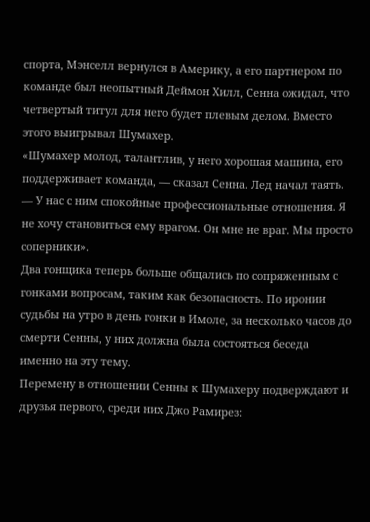спорта, Мэнселл вернулся в Америку, а его партнером по команде был неопытный Деймон Хилл, Сенна ожидал, что четвертый титул для него будет плевым делом. Вместо этого выигрывал Шумахер.
«Шумахер молод, талантлив, у него хорошая машина, его поддерживает команда, — сказал Сенна. Лед начал таять. — У нас с ним спокойные профессиональные отношения. Я не хочу становиться ему врагом. Он мне не враг. Мы просто соперники».
Два гонщика теперь больше общались по сопряженным с гонками вопросам, таким как безопасность. По иронии судьбы на утро в день гонки в Имоле, за несколько часов до смерти Сенны, у них должна была состояться беседа именно на эту тему.
Перемену в отношении Сенны к Шумахеру подверждают и друзья первого, среди них Джо Рамирез: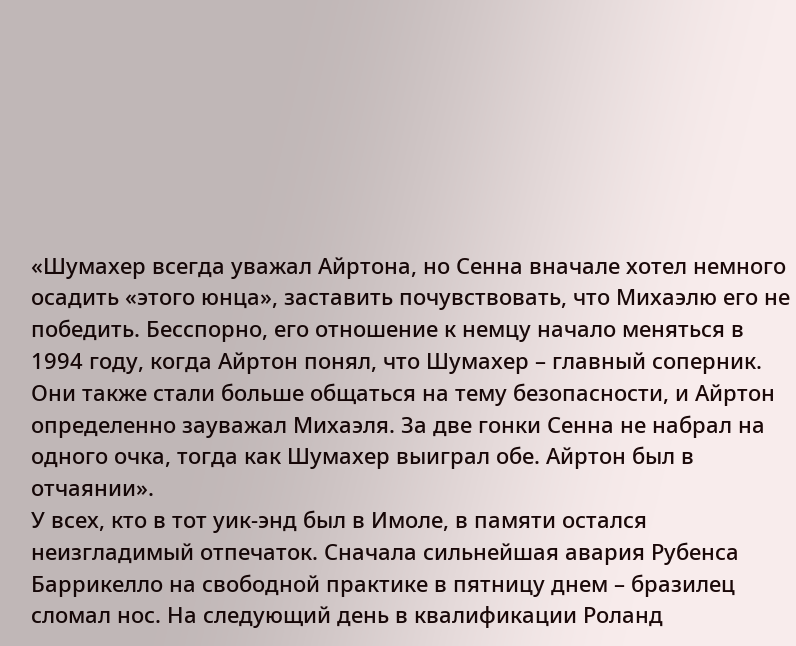«Шумахер всегда уважал Айртона, но Сенна вначале хотел немного осадить «этого юнца», заставить почувствовать, что Михаэлю его не победить. Бесспорно, его отношение к немцу начало меняться в 1994 году, когда Айртон понял, что Шумахер – главный соперник. Они также стали больше общаться на тему безопасности, и Айртон определенно зауважал Михаэля. За две гонки Сенна не набрал на одного очка, тогда как Шумахер выиграл обе. Айртон был в отчаянии».
У всех, кто в тот уик-энд был в Имоле, в памяти остался неизгладимый отпечаток. Сначала сильнейшая авария Рубенса Баррикелло на свободной практике в пятницу днем – бразилец сломал нос. На следующий день в квалификации Роланд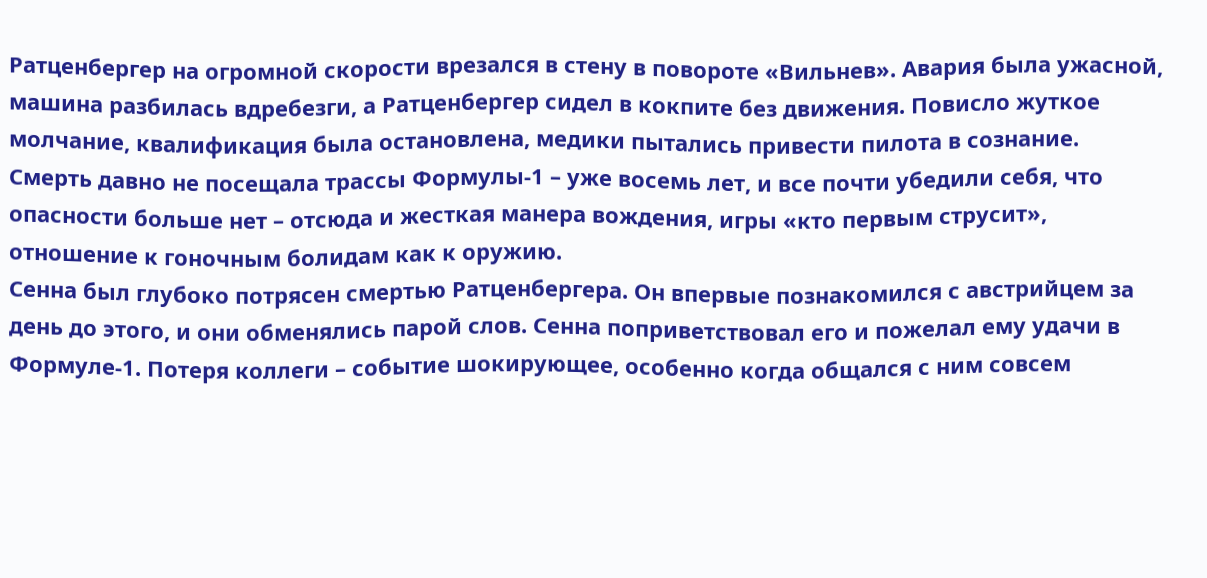Ратценбергер на огромной скорости врезался в стену в повороте «Вильнев». Авария была ужасной, машина разбилась вдребезги, а Ратценбергер сидел в кокпите без движения. Повисло жуткое молчание, квалификация была остановлена, медики пытались привести пилота в сознание. Смерть давно не посещала трассы Формулы-1 – уже восемь лет, и все почти убедили себя, что опасности больше нет – отсюда и жесткая манера вождения, игры «кто первым струсит», отношение к гоночным болидам как к оружию.
Сенна был глубоко потрясен смертью Ратценбергера. Он впервые познакомился с австрийцем за день до этого, и они обменялись парой слов. Сенна поприветствовал его и пожелал ему удачи в Формуле-1. Потеря коллеги – событие шокирующее, особенно когда общался с ним совсем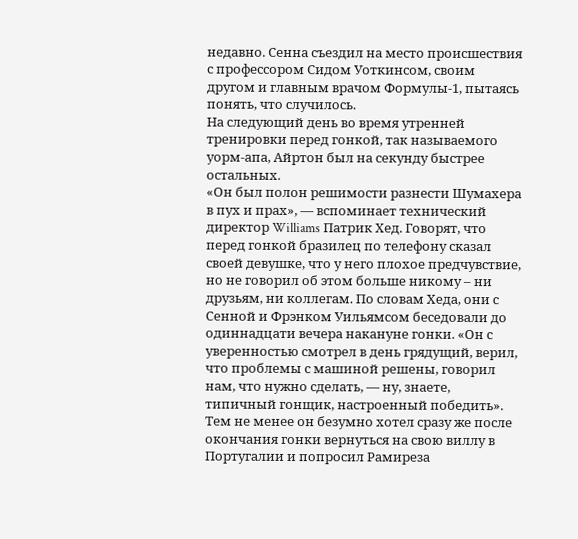недавно. Сенна съездил на место происшествия с профессором Сидом Уоткинсом, своим другом и главным врачом Формулы-1, пытаясь понять, что случилось.
На следующий день во время утренней тренировки перед гонкой, так называемого уорм-апа, Айртон был на секунду быстрее остальных.
«Он был полон решимости разнести Шумахера в пух и прах», — вспоминает технический директор Williams Патрик Хед. Говорят, что перед гонкой бразилец по телефону сказал своей девушке, что у него плохое предчувствие, но не говорил об этом больше никому – ни друзьям, ни коллегам. По словам Хеда, они с Сенной и Фрэнком Уильямсом беседовали до одиннадцати вечера накануне гонки. «Он с уверенностью смотрел в день грядущий, верил, что проблемы с машиной решены, говорил нам, что нужно сделать, — ну, знаете, типичный гонщик, настроенный победить». Тем не менее он безумно хотел сразу же после окончания гонки вернуться на свою виллу в Португалии и попросил Рамиреза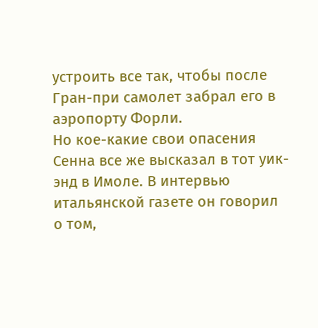устроить все так, чтобы после Гран-при самолет забрал его в аэропорту Форли.
Но кое-какие свои опасения Сенна все же высказал в тот уик-энд в Имоле. В интервью итальянской газете он говорил о том,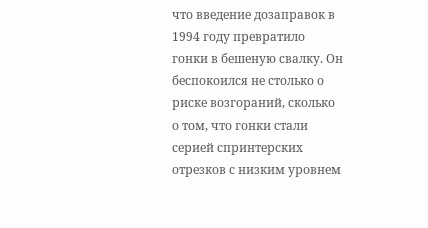что введение дозаправок в 1994 году превратило гонки в бешеную свалку. Он беспокоился не столько о риске возгораний, сколько о том, что гонки стали серией спринтерских отрезков с низким уровнем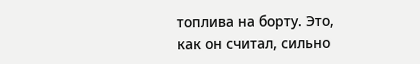топлива на борту. Это, как он считал, сильно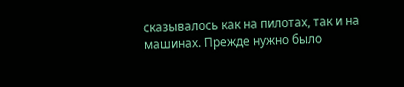сказывалось как на пилотах, так и на машинах. Прежде нужно было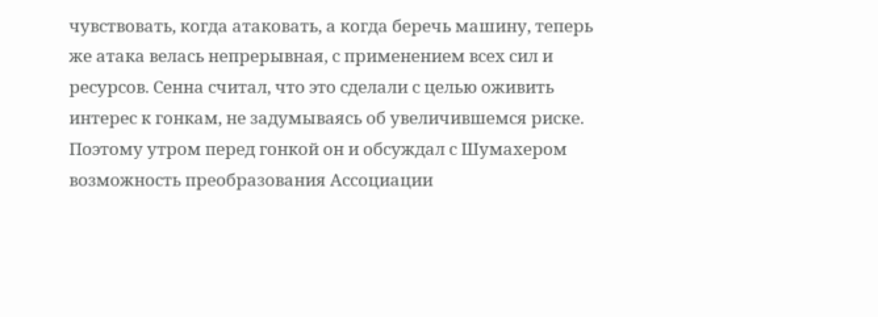чувствовать, когда атаковать, а когда беречь машину, теперь же атака велась непрерывная, с применением всех сил и ресурсов. Сенна считал, что это сделали с целью оживить интерес к гонкам, не задумываясь об увеличившемся риске. Поэтому утром перед гонкой он и обсуждал с Шумахером возможность преобразования Ассоциации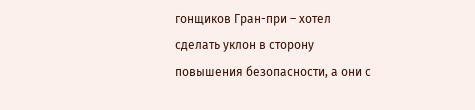гонщиков Гран-при – хотел сделать уклон в сторону повышения безопасности, а они с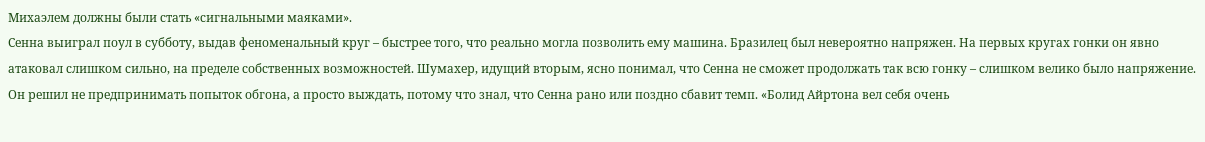Михаэлем должны были стать «сигнальными маяками».
Сенна выиграл поул в субботу, выдав феноменальный круг – быстрее того, что реально могла позволить ему машина. Бразилец был невероятно напряжен. На первых кругах гонки он явно атаковал слишком сильно, на пределе собственных возможностей. Шумахер, идущий вторым, ясно понимал, что Сенна не сможет продолжать так всю гонку – слишком велико было напряжение. Он решил не предпринимать попыток обгона, а просто выждать, потому что знал, что Сенна рано или поздно сбавит темп. «Болид Айртона вел себя очень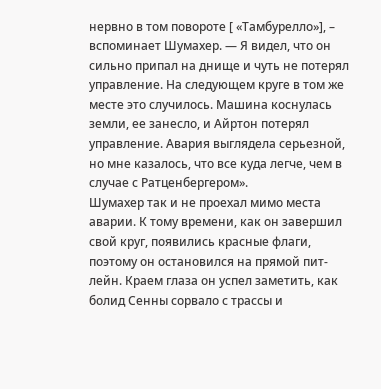нервно в том повороте [ «Тамбурелло»], – вспоминает Шумахер. — Я видел, что он сильно припал на днище и чуть не потерял управление. На следующем круге в том же месте это случилось. Машина коснулась земли, ее занесло, и Айртон потерял управление. Авария выглядела серьезной, но мне казалось, что все куда легче, чем в случае с Ратценбергером».
Шумахер так и не проехал мимо места аварии. К тому времени, как он завершил свой круг, появились красные флаги, поэтому он остановился на прямой пит-лейн. Краем глаза он успел заметить, как болид Сенны сорвало с трассы и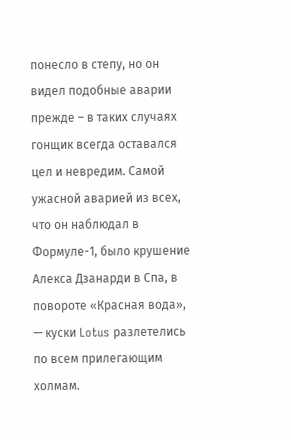понесло в степу, но он видел подобные аварии прежде – в таких случаях гонщик всегда оставался цел и невредим. Самой ужасной аварией из всех, что он наблюдал в Формуле-1, было крушение Алекса Дзанарди в Спа, в повороте «Красная вода», — куски Lotus разлетелись по всем прилегающим холмам.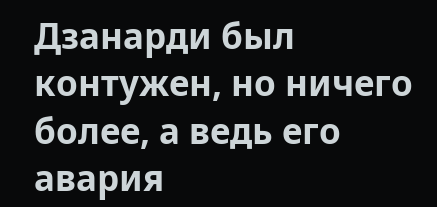Дзанарди был контужен, но ничего более, а ведь его авария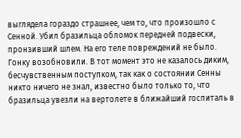выглядела гораздо страшнее, чем то, что произошло с Сенной. Убил бразильца обломок передней подвески, пронзивший шлем. На его теле повреждений не было.
Гонку возобновили. В тот момент это не казалось диким, бесчувственным поступком, так как о состоянии Сенны никто ничего не знал, известно было только то, что бразильца увезли на вертолете в ближайший госпиталь в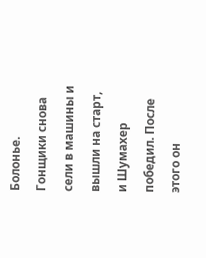Болонье. Гонщики снова сели в машины и вышли на старт, и Шумахер победил. После этого он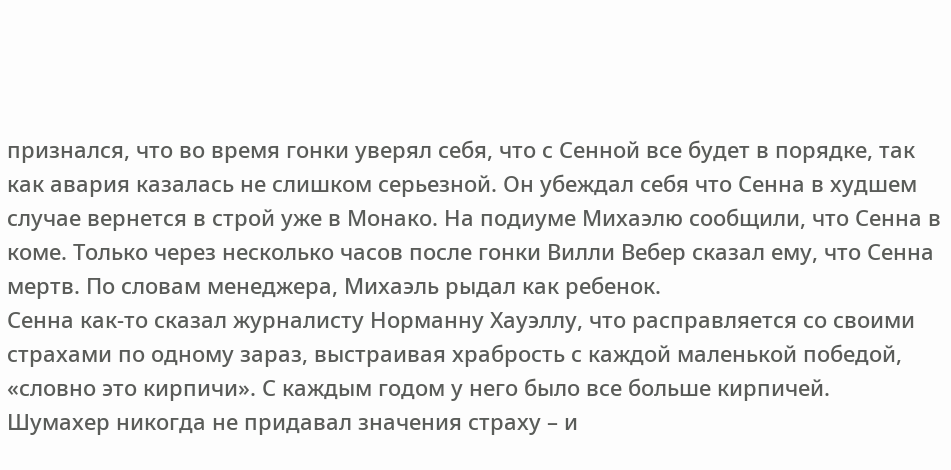признался, что во время гонки уверял себя, что с Сенной все будет в порядке, так как авария казалась не слишком серьезной. Он убеждал себя что Сенна в худшем случае вернется в строй уже в Монако. На подиуме Михаэлю сообщили, что Сенна в коме. Только через несколько часов после гонки Вилли Вебер сказал ему, что Сенна мертв. По словам менеджера, Михаэль рыдал как ребенок.
Сенна как-то сказал журналисту Норманну Хауэллу, что расправляется со своими страхами по одному зараз, выстраивая храбрость с каждой маленькой победой, «словно это кирпичи». С каждым годом у него было все больше кирпичей.
Шумахер никогда не придавал значения страху – и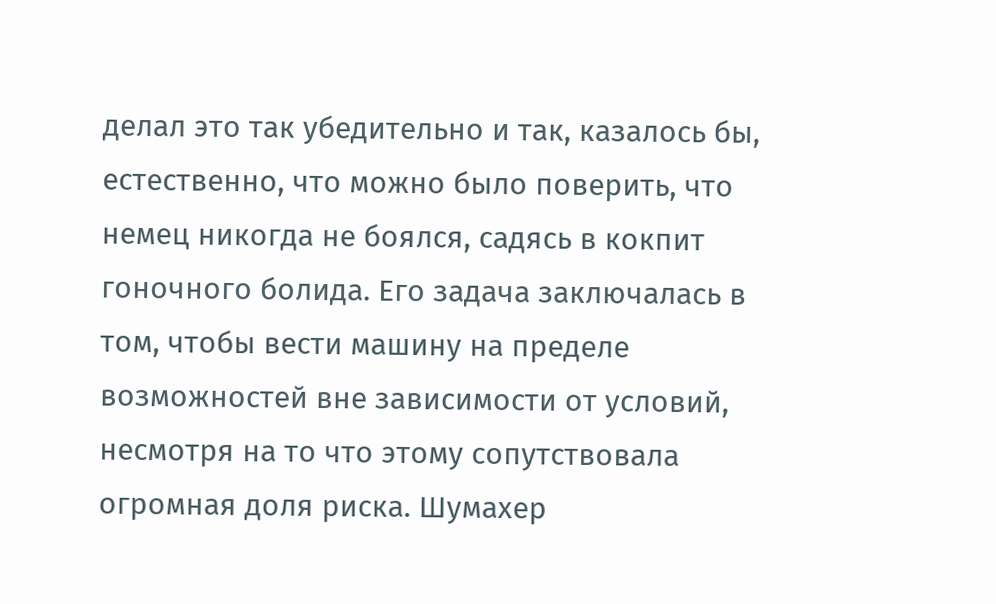делал это так убедительно и так, казалось бы, естественно, что можно было поверить, что немец никогда не боялся, садясь в кокпит гоночного болида. Его задача заключалась в том, чтобы вести машину на пределе возможностей вне зависимости от условий, несмотря на то что этому сопутствовала огромная доля риска. Шумахер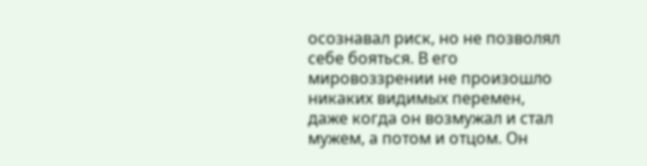осознавал риск, но не позволял себе бояться. В его мировоззрении не произошло никаких видимых перемен, даже когда он возмужал и стал мужем, а потом и отцом. Он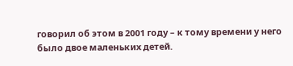говорил об этом в 2001 году – к тому времени у него было двое маленьких детей.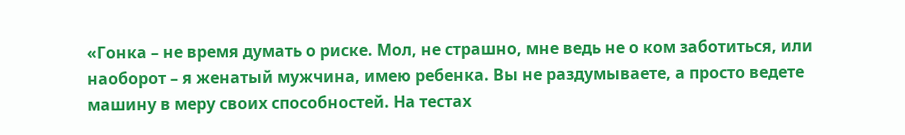«Гонка – не время думать о риске. Мол, не страшно, мне ведь не о ком заботиться, или наоборот – я женатый мужчина, имею ребенка. Вы не раздумываете, а просто ведете машину в меру своих способностей. На тестах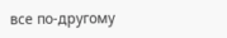все по-другому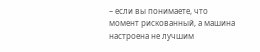– если вы понимаете, что момент рискованный, а машина настроена не лучшим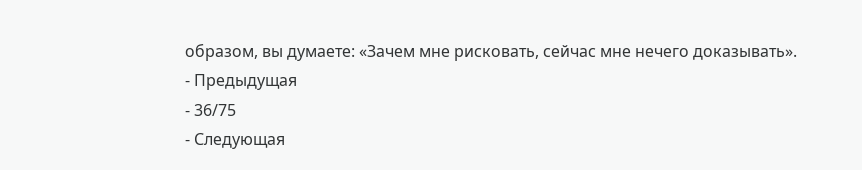образом, вы думаете: «Зачем мне рисковать, сейчас мне нечего доказывать».
- Предыдущая
- 36/75
- Следующая